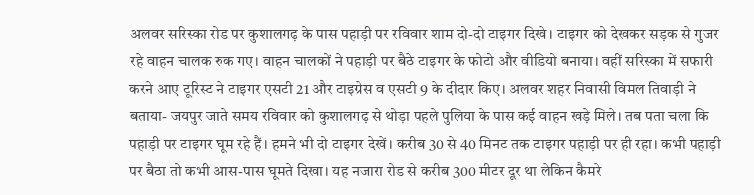अलवर सरिस्का रोड पर कुशालगढ़ के पास पहाड़ी पर रविवार शाम दो-दो टाइगर दिखे। टाइगर को देखकर सड़क से गुजर रहे वाहन चालक रुक गए। वाहन चालकों ने पहाड़ी पर बैठे टाइगर के फोटो और वीडियो बनाया। वहीं सरिस्का में सफारी करने आए टूरिस्ट ने टाइगर एसटी 21 और टाइग्रेस व एसटी 9 के दीदार किए। अलवर शहर निवासी विमल तिवाड़ी ने बताया- जयपुर जाते समय रविवार को कुशालगढ़ से थोड़ा पहले पुलिया के पास कई वाहन खड़े मिले। तब पता चला कि पहाड़ी पर टाइगर घूम रहे हैं। हमने भी दो टाइगर देखें। करीब 30 से 40 मिनट तक टाइगर पहाड़ी पर ही रहा। कभी पहाड़ी पर बैठा तो कभी आस-पास घूमते दिखा। यह नजारा रोड से करीब 300 मीटर दूर था लेकिन कैमरे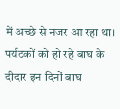में अच्छे से नजर आ रहा था। पर्यटकों को हो रहे बाघ के दीदार इन दिनों बाघ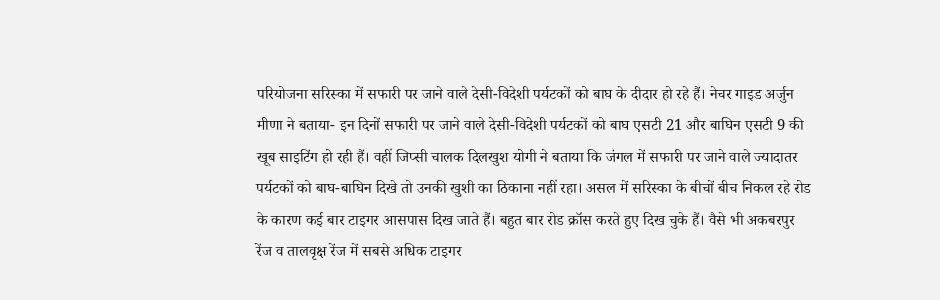परियोजना सरिस्का में सफारी पर जाने वाले देसी-विदेशी पर्यटकों को बाघ के दीदार हो रहे हैं। नेचर गाइड अर्जुन मीणा ने बताया- इन दिनों सफारी पर जाने वाले देसी-विदेशी पर्यटकों को बाघ एसटी 21 और बाघिन एसटी 9 की खूब साइटिंग हो रही हैं। वहीं जिप्सी चालक दिलखुश योगी ने बताया कि जंगल में सफारी पर जाने वाले ज्यादातर पर्यटकों को बाघ-बाघिन दिखे तो उनकी खुशी का ठिकाना नहीं रहा। असल में सरिस्का के बीचों बीच निकल रहे रोड के कारण कई बार टाइगर आसपास दिख जाते हैं। बहुत बार रोड क्रॉस करते हुए दिख चुके हैं। वैसे भी अकबरपुर रेंज व तालवृक्ष रेंज में सबसे अधिक टाइगर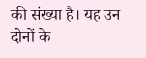की संख्या है। यह उन दोनों के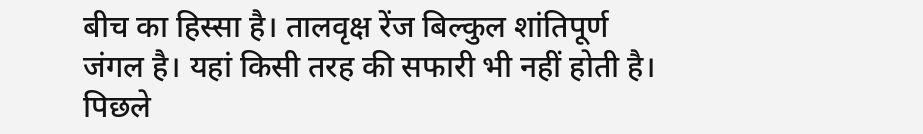बीच का हिस्सा है। तालवृक्ष रेंज बिल्कुल शांतिपूर्ण जंगल है। यहां किसी तरह की सफारी भी नहीं होती है। पिछले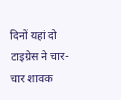दिनों यहां दो टाइग्रेस ने चार-चार शावक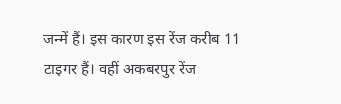जन्में हैं। इस कारण इस रेंज करीब 11 टाइगर हैं। वहीं अकबरपुर रेंज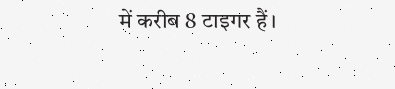में करीब 8 टाइगर हैं।